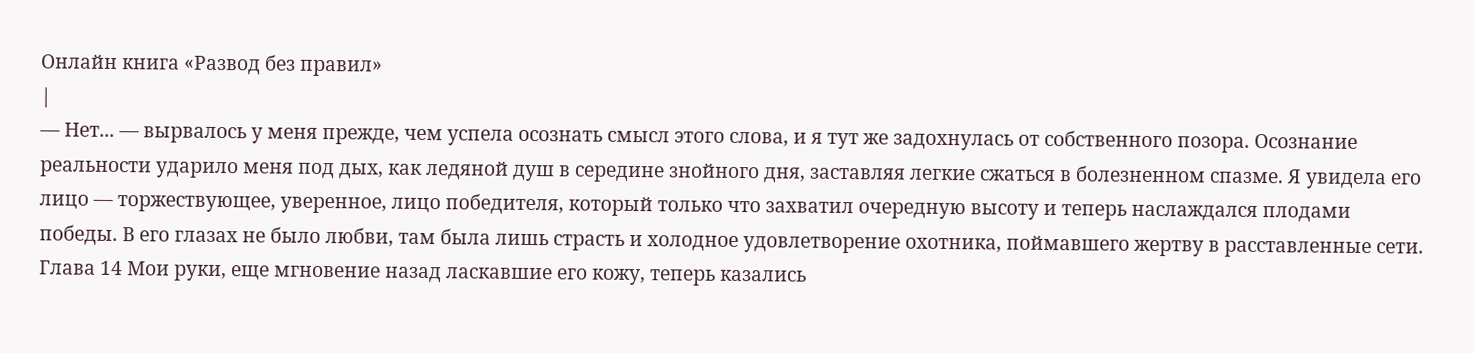Онлайн книга «Развод без правил»
|
— Нет... — вырвалось у меня прежде, чем успела осознать смысл этого слова, и я тут же задохнулась от собственного позора. Осознание реальности ударило меня под дых, как ледяной душ в середине знойного дня, заставляя легкие сжаться в болезненном спазме. Я увидела его лицо — торжествующее, уверенное, лицо победителя, который только что захватил очередную высоту и теперь наслаждался плодами победы. В его глазах не было любви, там была лишь страсть и холодное удовлетворение охотника, поймавшего жертву в расставленные сети. Глава 14 Мои руки, еще мгновение назад ласкавшие его кожу, теперь казались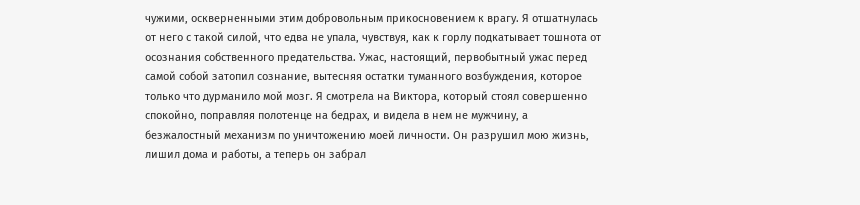чужими, оскверненными этим добровольным прикосновением к врагу. Я отшатнулась от него с такой силой, что едва не упала, чувствуя, как к горлу подкатывает тошнота от осознания собственного предательства. Ужас, настоящий, первобытный ужас перед самой собой затопил сознание, вытесняя остатки туманного возбуждения, которое только что дурманило мой мозг. Я смотрела на Виктора, который стоял совершенно спокойно, поправляя полотенце на бедрах, и видела в нем не мужчину, а безжалостный механизм по уничтожению моей личности. Он разрушил мою жизнь, лишил дома и работы, а теперь он забрал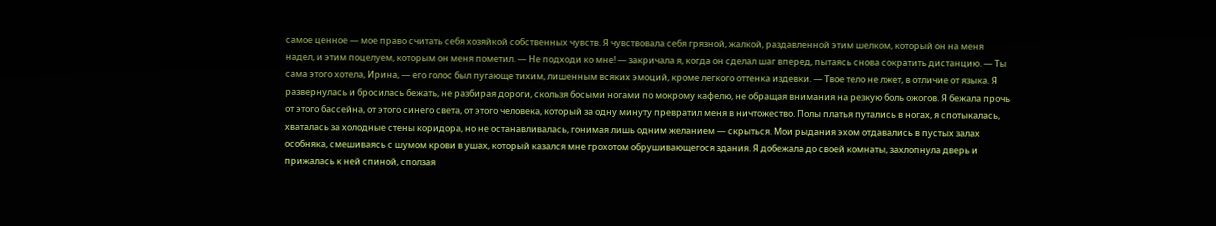самое ценное — мое право считать себя хозяйкой собственных чувств. Я чувствовала себя грязной, жалкой, раздавленной этим шелком, который он на меня надел, и этим поцелуем, которым он меня пометил. — Не подходи ко мне! — закричала я, когда он сделал шаг вперед, пытаясь снова сократить дистанцию. — Ты сама этого хотела, Ирина, — его голос был пугающе тихим, лишенным всяких эмоций, кроме легкого оттенка издевки. — Твое тело не лжет, в отличие от языка. Я развернулась и бросилась бежать, не разбирая дороги, скользя босыми ногами по мокрому кафелю, не обращая внимания на резкую боль ожогов. Я бежала прочь от этого бассейна, от этого синего света, от этого человека, который за одну минуту превратил меня в ничтожество. Полы платья путались в ногах, я спотыкалась, хваталась за холодные стены коридора, но не останавливалась, гонимая лишь одним желанием — скрыться. Мои рыдания эхом отдавались в пустых залах особняка, смешиваясь с шумом крови в ушах, который казался мне грохотом обрушивающегося здания. Я добежала до своей комнаты, захлопнула дверь и прижалась к ней спиной, сползая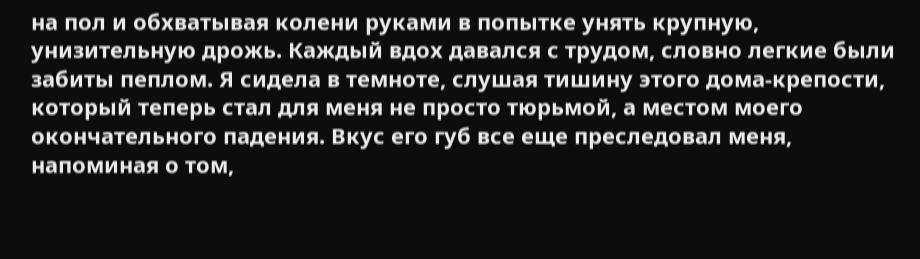на пол и обхватывая колени руками в попытке унять крупную, унизительную дрожь. Каждый вдох давался с трудом, словно легкие были забиты пеплом. Я сидела в темноте, слушая тишину этого дома-крепости, который теперь стал для меня не просто тюрьмой, а местом моего окончательного падения. Вкус его губ все еще преследовал меня, напоминая о том,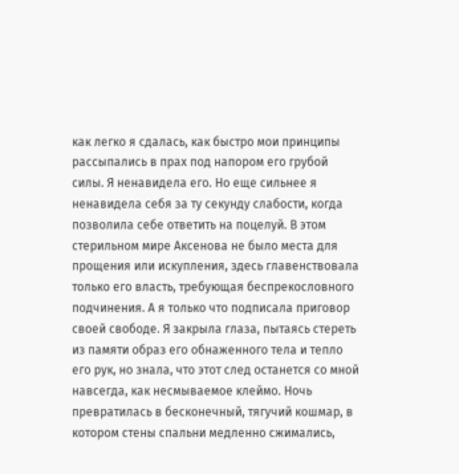как легко я сдалась, как быстро мои принципы рассыпались в прах под напором его грубой силы. Я ненавидела его. Но еще сильнее я ненавидела себя за ту секунду слабости, когда позволила себе ответить на поцелуй. В этом стерильном мире Аксенова не было места для прощения или искупления, здесь главенствовала только его власть, требующая беспрекословного подчинения. А я только что подписала приговор своей свободе. Я закрыла глаза, пытаясь стереть из памяти образ его обнаженного тела и тепло его рук, но знала, что этот след останется со мной навсегда, как несмываемое клеймо. Ночь превратилась в бесконечный, тягучий кошмар, в котором стены спальни медленно сжимались,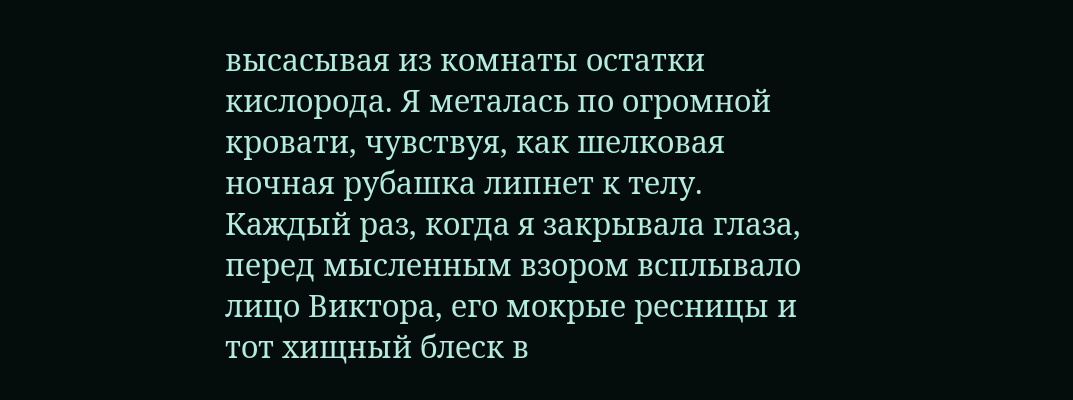высасывая из комнаты остатки кислорода. Я металась по огромной кровати, чувствуя, как шелковая ночная рубашка липнет к телу. Каждый раз, когда я закрывала глаза, перед мысленным взором всплывало лицо Виктора, его мокрые ресницы и тот хищный блеск в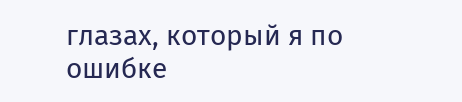глазах, который я по ошибке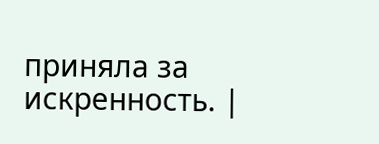приняла за искренность. |